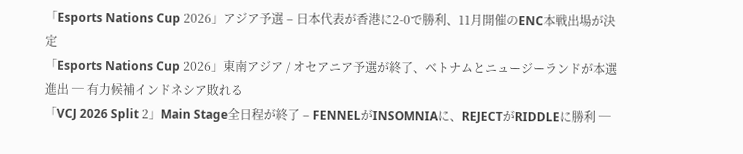「Esports Nations Cup 2026」アジア予選 – 日本代表が香港に2-0で勝利、11月開催のENC本戦出場が決定
「Esports Nations Cup 2026」東南アジア / オセアニア予選が終了、ベトナムとニュージーランドが本選進出 ─ 有力候補インドネシア敗れる
「VCJ 2026 Split 2」Main Stage全日程が終了 – FENNELがINSOMNIAに、REJECTがRIDDLEに勝利 ─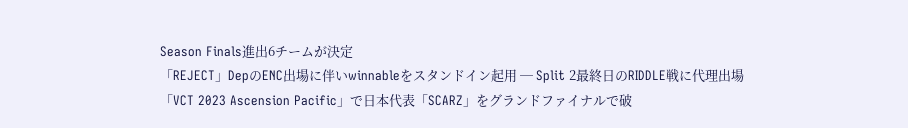Season Finals進出6チームが決定
「REJECT」DepのENC出場に伴いwinnableをスタンドイン起用 ─ Split 2最終日のRIDDLE戦に代理出場
「VCT 2023 Ascension Pacific」で日本代表「SCARZ」をグランドファイナルで破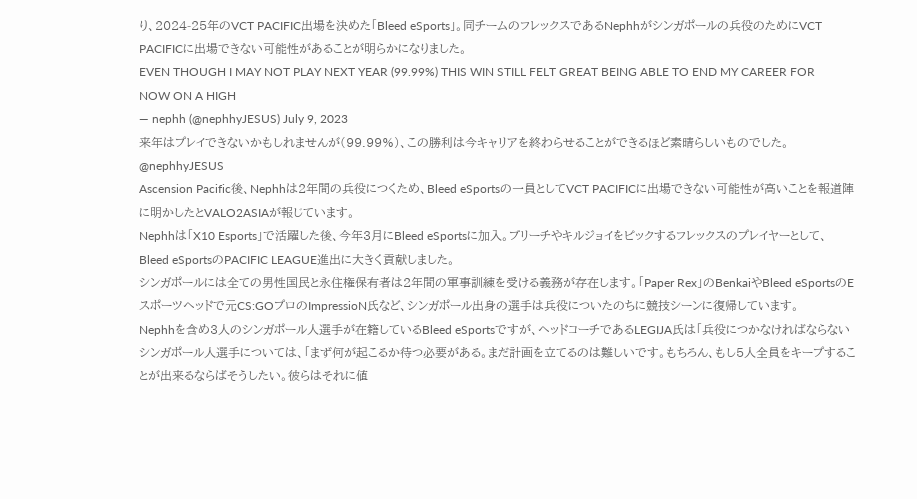り、2024-25年のVCT PACIFIC出場を決めた「Bleed eSports」。同チームのフレックスであるNephhがシンガポールの兵役のためにVCT PACIFICに出場できない可能性があることが明らかになりました。
EVEN THOUGH I MAY NOT PLAY NEXT YEAR (99.99%) THIS WIN STILL FELT GREAT BEING ABLE TO END MY CAREER FOR NOW ON A HIGH
— nephh (@nephhyJESUS) July 9, 2023
来年はプレイできないかもしれませんが(99.99%)、この勝利は今キャリアを終わらせることができるほど素晴らしいものでした。
@nephhyJESUS
Ascension Pacific後、Nephhは2年間の兵役につくため、Bleed eSportsの一員としてVCT PACIFICに出場できない可能性が高いことを報道陣に明かしたとVALO2ASIAが報じています。
Nephhは「X10 Esports」で活躍した後、今年3月にBleed eSportsに加入。ブリーチやキルジョイをピックするフレックスのプレイヤーとして、Bleed eSportsのPACIFIC LEAGUE進出に大きく貢献しました。
シンガポールには全ての男性国民と永住権保有者は2年間の軍事訓練を受ける義務が存在します。「Paper Rex」のBenkaiやBleed eSportsのEスポーツヘッドで元CS:GOプロのImpressioN氏など、シンガポール出身の選手は兵役についたのちに競技シーンに復帰しています。
Nephhを含め3人のシンガポール人選手が在籍しているBleed eSportsですが、ヘッドコーチであるLEGIJA氏は「兵役につかなければならないシンガポール人選手については、「まず何が起こるか待つ必要がある。まだ計画を立てるのは難しいです。もちろん、もし5人全員をキープすることが出来るならばそうしたい。彼らはそれに値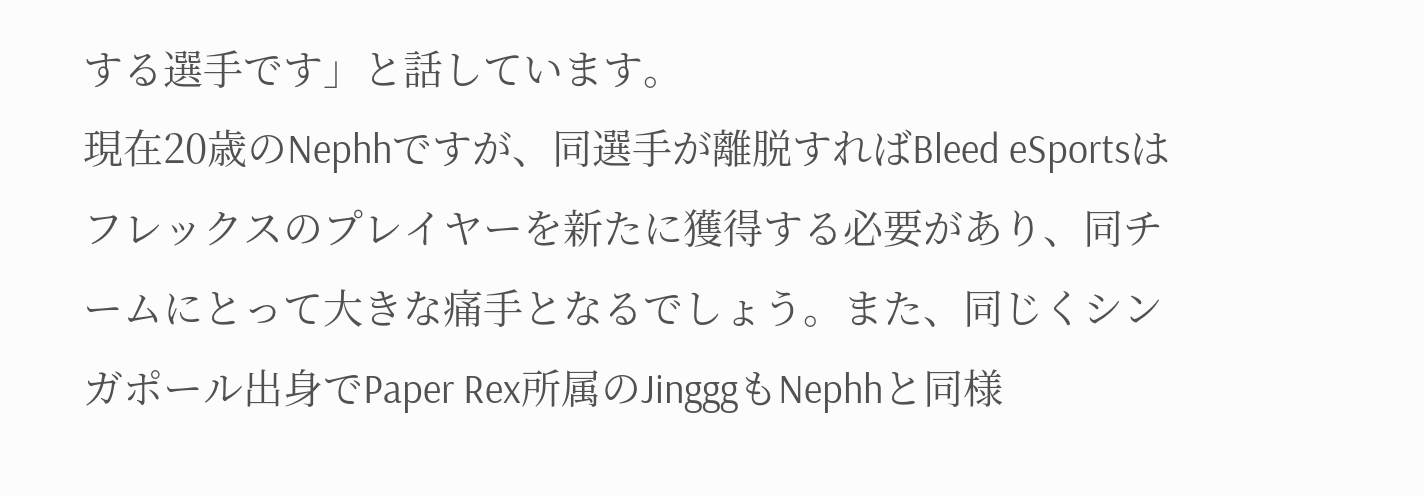する選手です」と話しています。
現在20歳のNephhですが、同選手が離脱すればBleed eSportsはフレックスのプレイヤーを新たに獲得する必要があり、同チームにとって大きな痛手となるでしょう。また、同じくシンガポール出身でPaper Rex所属のJingggもNephhと同様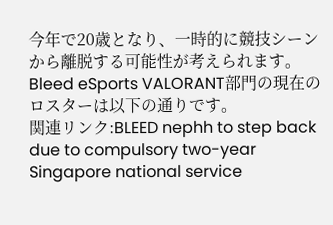今年で20歳となり、一時的に競技シーンから離脱する可能性が考えられます。
Bleed eSports VALORANT部門の現在のロスターは以下の通りです。
関連リンク:BLEED nephh to step back due to compulsory two-year Singapore national service